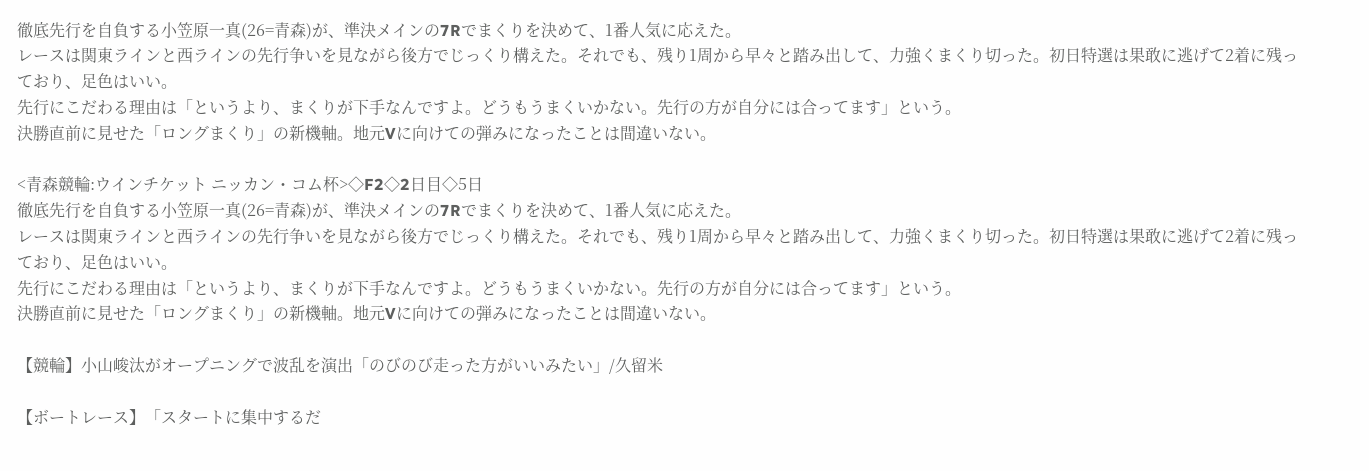徹底先行を自負する小笠原一真(26=青森)が、準決メインの7Rでまくりを決めて、1番人気に応えた。
レースは関東ラインと西ラインの先行争いを見ながら後方でじっくり構えた。それでも、残り1周から早々と踏み出して、力強くまくり切った。初日特選は果敢に逃げて2着に残っており、足色はいい。
先行にこだわる理由は「というより、まくりが下手なんですよ。どうもうまくいかない。先行の方が自分には合ってます」という。
決勝直前に見せた「ロングまくり」の新機軸。地元Vに向けての弾みになったことは間違いない。

<青森競輪:ウインチケット ニッカン・コム杯>◇F2◇2日目◇5日
徹底先行を自負する小笠原一真(26=青森)が、準決メインの7Rでまくりを決めて、1番人気に応えた。
レースは関東ラインと西ラインの先行争いを見ながら後方でじっくり構えた。それでも、残り1周から早々と踏み出して、力強くまくり切った。初日特選は果敢に逃げて2着に残っており、足色はいい。
先行にこだわる理由は「というより、まくりが下手なんですよ。どうもうまくいかない。先行の方が自分には合ってます」という。
決勝直前に見せた「ロングまくり」の新機軸。地元Vに向けての弾みになったことは間違いない。

【競輪】小山峻汰がオープニングで波乱を演出「のびのび走った方がいいみたい」/久留米

【ボートレース】「スタートに集中するだ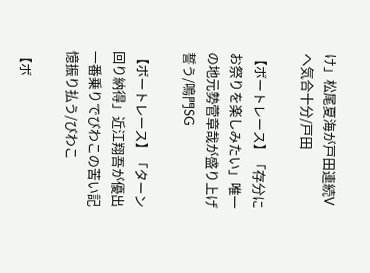け」松尾夏海が戸田連続Vへ気合十分/戸田

【ボートレース】「存分にお祭りを楽しみたい」唯一の地元勢菅章哉が盛り上げ誓う/鳴門SG

【ボートレース】「ターン回り納得」近江翔吾が優出一番乗りでびわこの苦い記憶振り払う/びわこ

【ボ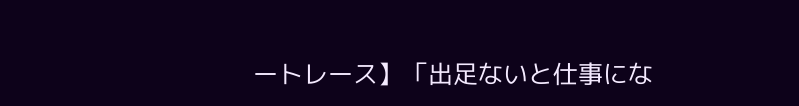ートレース】「出足ないと仕事にな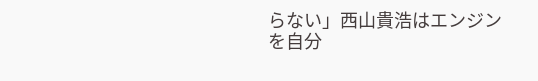らない」西山貴浩はエンジンを自分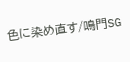色に染め直す/鳴門SG